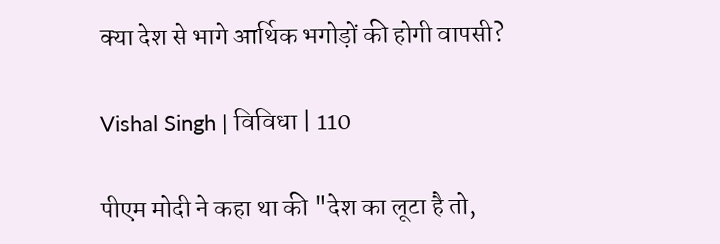क्या देश से भागे आर्थिक भगोड़ों की होगी वापसी?

Vishal Singh | विविधा | 110

पीएम मोदी ने कहा था की "देश का लूटा है तो,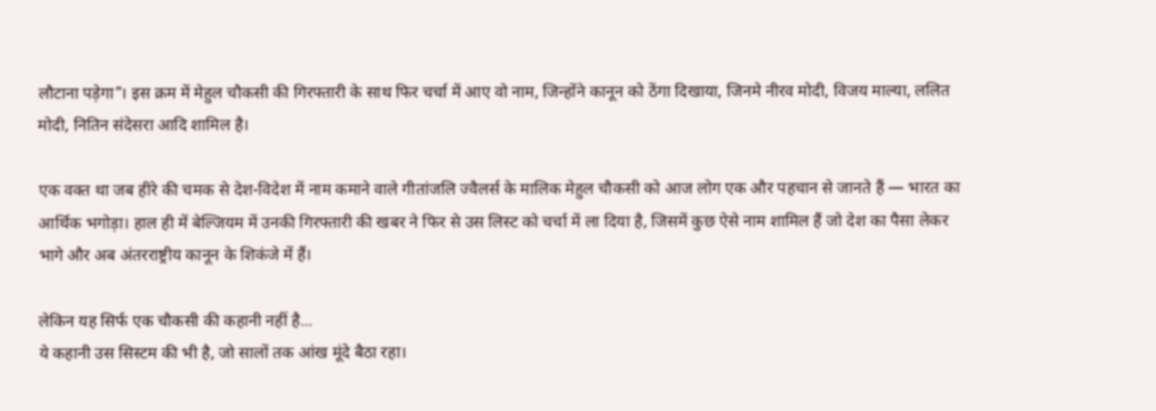लौटाना पड़ेगा"। इस क्रम में मेहुल चौकसी की गिरफ्तारी के साथ फिर चर्चा में आए वो नाम, जिन्होंने कानून को ठेंगा दिखाया, जिनमे नीरव मोदी, विजय माल्या, ललित मोदी, नितिन संदेसरा आदि शामिल है।

एक वक्त था जब हीरे की चमक से देश-विदेश में नाम कमाने वाले गीतांजलि ज्वैलर्स के मालिक मेहुल चौकसी को आज लोग एक और पहचान से जानते हैं — भारत का आर्थिक भगोड़ा। हाल ही में बेल्जियम में उनकी गिरफ्तारी की खबर ने फिर से उस लिस्ट को चर्चा में ला दिया है, जिसमें कुछ ऐसे नाम शामिल हैं जो देश का पैसा लेकर भागे और अब अंतरराष्ट्रीय कानून के शिकंजे में हैं।

लेकिन यह सिर्फ एक चौकसी की कहानी नहीं है...
ये कहानी उस सिस्टम की भी है, जो सालों तक आंख मूंदे बैठा रहा।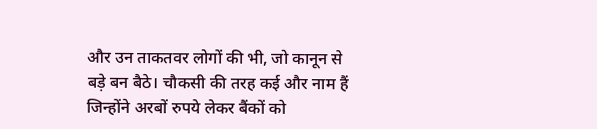और उन ताकतवर लोगों की भी, जो कानून से बड़े बन बैठे। चौकसी की तरह कई और नाम हैं जिन्होंने अरबों रुपये लेकर बैंकों को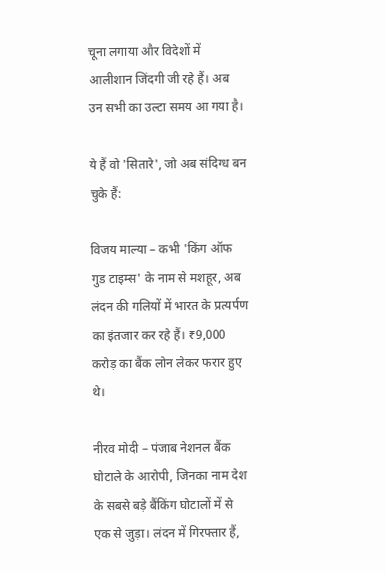चूना लगाया और विदेशों में आलीशान जिंदगी जी रहे हैं। अब उन सभी का उल्टा समय आ गया है।

ये हैं वो 'सितारे', जो अब संदिग्ध बन चुके हैं:

विजय माल्या – कभी 'किंग ऑफ गुड टाइम्स' के नाम से मशहूर, अब लंदन की गलियों में भारत के प्रत्यर्पण का इंतजार कर रहे हैं। ₹9,000 करोड़ का बैंक लोन लेकर फरार हुए थे।

नीरव मोदी – पंजाब नेशनल बैंक घोटाले के आरोपी, जिनका नाम देश के सबसे बड़े बैंकिंग घोटालों में से एक से जुड़ा। लंदन में गिरफ्तार हैं,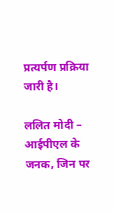प्रत्यर्पण प्रक्रिया जारी है।

ललित मोदी – आईपीएल के जनक, जिन पर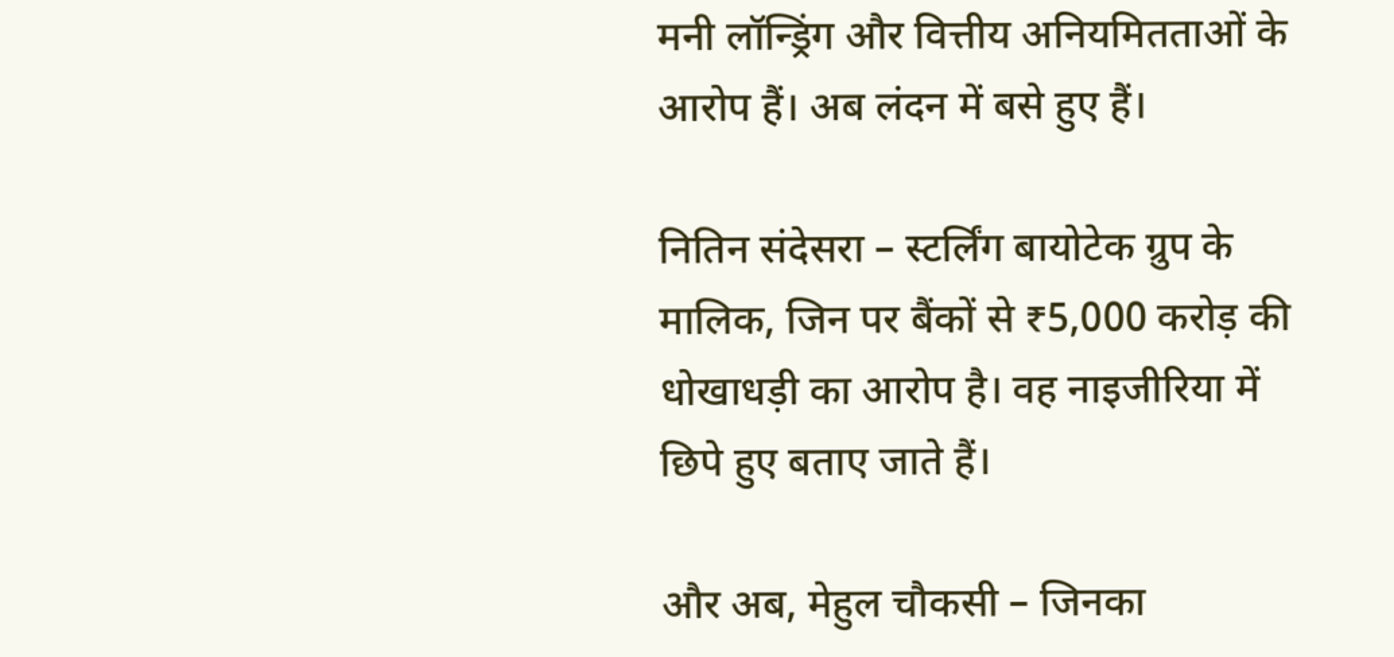मनी लॉन्ड्रिंग और वित्तीय अनियमितताओं के आरोप हैं। अब लंदन में बसे हुए हैं।

नितिन संदेसरा – स्टर्लिंग बायोटेक ग्रुप के मालिक, जिन पर बैंकों से ₹5,000 करोड़ की धोखाधड़ी का आरोप है। वह नाइजीरिया में छिपे हुए बताए जाते हैं।

और अब, मेहुल चौकसी – जिनका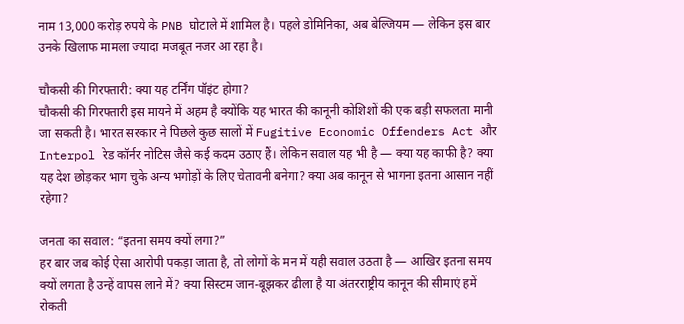नाम 13,000 करोड़ रुपये के PNB घोटाले में शामिल है। पहले डोमिनिका, अब बेल्जियम — लेकिन इस बार उनके खिलाफ मामला ज्यादा मजबूत नजर आ रहा है।

चौकसी की गिरफ्तारी: क्या यह टर्निंग पॉइंट होगा?
चौकसी की गिरफ्तारी इस मायने में अहम है क्योंकि यह भारत की कानूनी कोशिशों की एक बड़ी सफलता मानी जा सकती है। भारत सरकार ने पिछले कुछ सालों में Fugitive Economic Offenders Act और Interpol रेड कॉर्नर नोटिस जैसे कई कदम उठाए हैं। लेकिन सवाल यह भी है — क्या यह काफी है? क्या यह देश छोड़कर भाग चुके अन्य भगोड़ों के लिए चेतावनी बनेगा? क्या अब कानून से भागना इतना आसान नहीं रहेगा?

जनता का सवाल: “इतना समय क्यों लगा?”
हर बार जब कोई ऐसा आरोपी पकड़ा जाता है, तो लोगों के मन में यही सवाल उठता है — आखिर इतना समय क्यों लगता है उन्हें वापस लाने में? क्या सिस्टम जान-बूझकर ढीला है या अंतरराष्ट्रीय कानून की सीमाएं हमें रोकती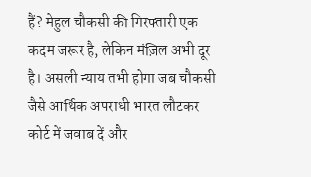हैं? मेहुल चौकसी की गिरफ्तारी एक कदम जरूर है, लेकिन मंज़िल अभी दूर है। असली न्याय तभी होगा जब चौकसी जैसे आर्थिक अपराधी भारत लौटकर कोर्ट में जवाब दें और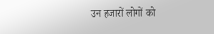उन हजारों लोगों को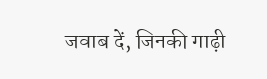जवाब दें, जिनकी गाढ़ी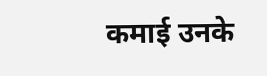कमाई उनके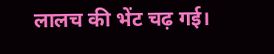लालच की भेंट चढ़ गई।